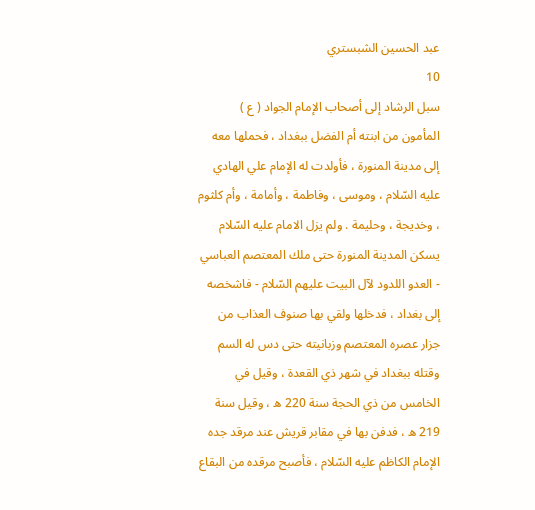عبد الحسين الشبستري
10
سبل الرشاد إلى أصحاب الإمام الجواد ( ع )
المأمون من ابنته أم الفضل ببغداد ، فحملها معه إلى مدينة المنورة ، فأولدت له الإمام علي الهادي عليه السّلام ، وموسى ، وفاطمة ، وأمامة ، وأم كلثوم ، وخديجة ، وحليمة . ولم يزل الامام عليه السّلام يسكن المدينة المنورة حتى ملك المعتصم العباسي - العدو اللدود لآل البيت عليهم السّلام - فاشخصه إلى بغداد ، فدخلها ولقي بها صنوف العذاب من جزار عصره المعتصم وزبانيته حتى دس له السم وقتله ببغداد في شهر ذي القعدة ، وقيل في الخامس من ذي الحجة سنة 220 ه ، وقيل سنة 219 ه ، فدفن بها في مقابر قريش عند مرقد جده الإمام الكاظم عليه السّلام ، فأصبح مرقده من البقاع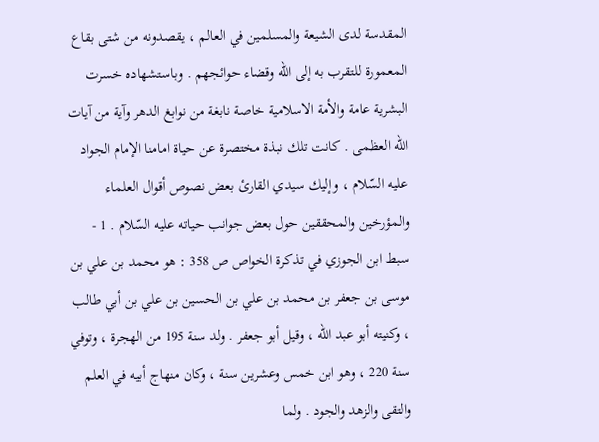المقدسة لدى الشيعة والمسلمين في العالم ، يقصدونه من شتى بقاع المعمورة للتقرب به إلى اللّه وقضاء حوائجهم . وباستشهاده خسرت البشرية عامة والأمة الاسلامية خاصة نابغة من نوابغ الدهر وآية من آيات اللّه العظمى . كانت تلك نبذة مختصرة عن حياة امامنا الإمام الجواد عليه السّلام ، وإليك سيدي القارئ بعض نصوص أقوال العلماء والمؤرخين والمحققين حول بعض جوانب حياته عليه السّلام . 1 - سبط ابن الجوزي في تذكرة الخواص ص 358 : هو محمد بن علي بن موسى بن جعفر بن محمد بن علي بن الحسين بن علي بن أبي طالب ، وكنيته أبو عبد اللّه ، وقيل أبو جعفر . ولد سنة 195 من الهجرة ، وتوفي سنة 220 ، وهو ابن خمس وعشرين سنة ، وكان منهاج أبيه في العلم والتقى والزهد والجود . ولما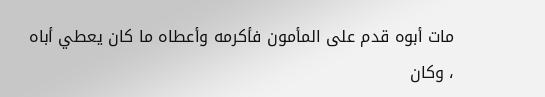مات أبوه قدم على المأمون فأكرمه وأعطاه ما كان يعطي أباه ، وكان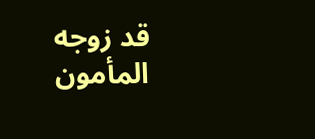قد زوجه المأمون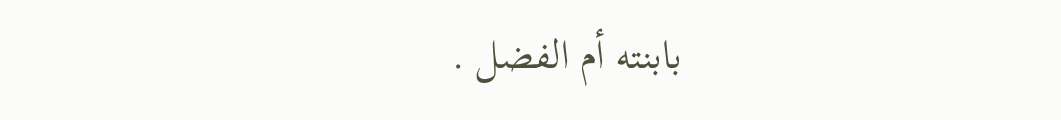بابنته أم الفضل .